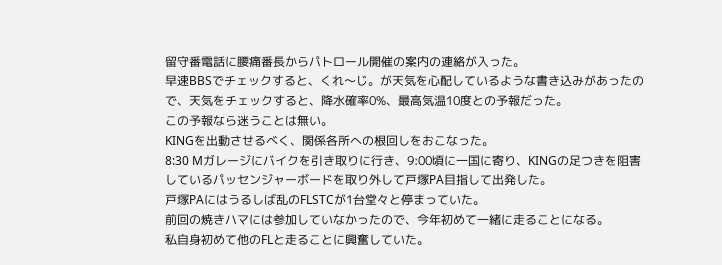留守番電話に腰痛番長からパトロール開催の案内の連絡が入った。
早速BBSでチェックすると、くれ〜じ。が天気を心配しているような書き込みがあったので、天気をチェックすると、降水確率0%、最高気温10度との予報だった。
この予報なら迷うことは無い。
KINGを出動させるべく、関係各所への根回しをおこなった。
8:30 Mガレージにバイクを引き取りに行き、9:00頃に一国に寄り、KINGの足つきを阻害しているパッセンジャーボードを取り外して戸塚PA目指して出発した。
戸塚PAにはうるしば乱のFLSTCが1台堂々と停まっていた。
前回の焼きハマには参加していなかったので、今年初めて一緒に走ることになる。
私自身初めて他のFLと走ることに興奮していた。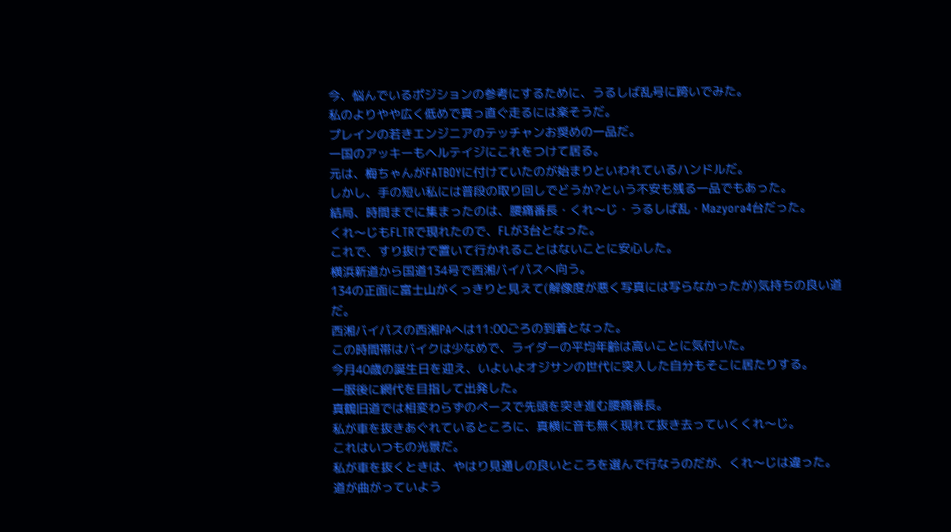今、悩んでいるポジションの参考にするために、うるしば乱号に跨いでみた。
私のよりやや広く低めで真っ直ぐ走るには楽そうだ。
プレインの若きエンジニアのテッチャンお奨めの一品だ。
一国のアッキーもヘルテイジにこれをつけて居る。
元は、梅ちゃんがFATBOYに付けていたのが始まりといわれているハンドルだ。
しかし、手の短い私には普段の取り回しでどうか?という不安も残る一品でもあった。
結局、時間までに集まったのは、腰痛番長・くれ〜じ・うるしば乱・Mazyora4台だった。
くれ〜じもFLTRで現れたので、FLが3台となった。
これで、すり抜けで置いて行かれることはないことに安心した。
横浜新道から国道134号で西湘バイパスへ向う。
134の正面に富士山がくっきりと見えて(解像度が悪く写真には写らなかったが)気持ちの良い道だ。
西湘バイパスの西湘PAへは11:00ごろの到着となった。
この時間帯はバイクは少なめで、ライダーの平均年齢は高いことに気付いた。
今月40歳の誕生日を迎え、いよいよオジサンの世代に突入した自分もそこに居たりする。
一服後に網代を目指して出発した。
真鶴旧道では相変わらずのペースで先頭を突き進む腰痛番長。
私が車を抜きあぐれているところに、真横に音も無く現れて抜き去っていくくれ〜じ。
これはいつもの光景だ。
私が車を抜くときは、やはり見通しの良いところを選んで行なうのだが、くれ〜じは違った。
道が曲がっていよう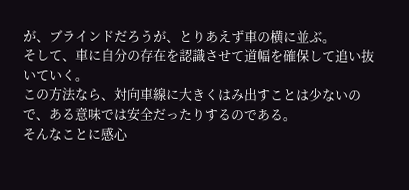が、ブラインドだろうが、とりあえず車の横に並ぶ。
そして、車に自分の存在を認識させて道幅を確保して追い抜いていく。
この方法なら、対向車線に大きくはみ出すことは少ないので、ある意味では安全だったりするのである。
そんなことに感心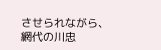させられながら、網代の川忠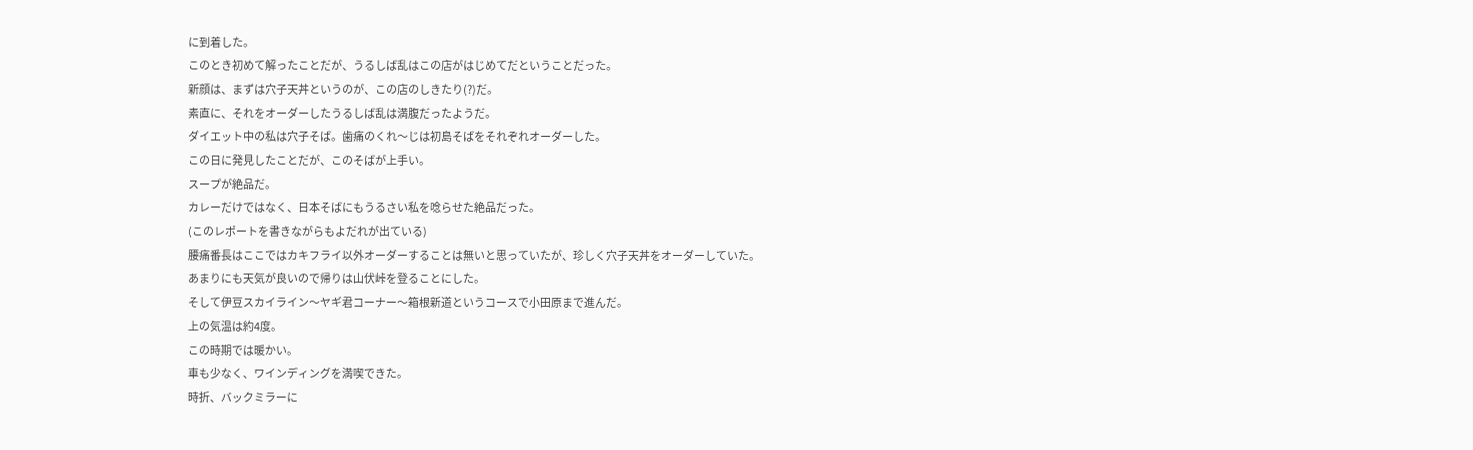に到着した。
このとき初めて解ったことだが、うるしば乱はこの店がはじめてだということだった。
新顔は、まずは穴子天丼というのが、この店のしきたり(?)だ。
素直に、それをオーダーしたうるしば乱は満腹だったようだ。
ダイエット中の私は穴子そば。歯痛のくれ〜じは初島そばをそれぞれオーダーした。
この日に発見したことだが、このそばが上手い。
スープが絶品だ。
カレーだけではなく、日本そばにもうるさい私を唸らせた絶品だった。
(このレポートを書きながらもよだれが出ている)
腰痛番長はここではカキフライ以外オーダーすることは無いと思っていたが、珍しく穴子天丼をオーダーしていた。
あまりにも天気が良いので帰りは山伏峠を登ることにした。
そして伊豆スカイライン〜ヤギ君コーナー〜箱根新道というコースで小田原まで進んだ。
上の気温は約4度。
この時期では暖かい。
車も少なく、ワインディングを満喫できた。
時折、バックミラーに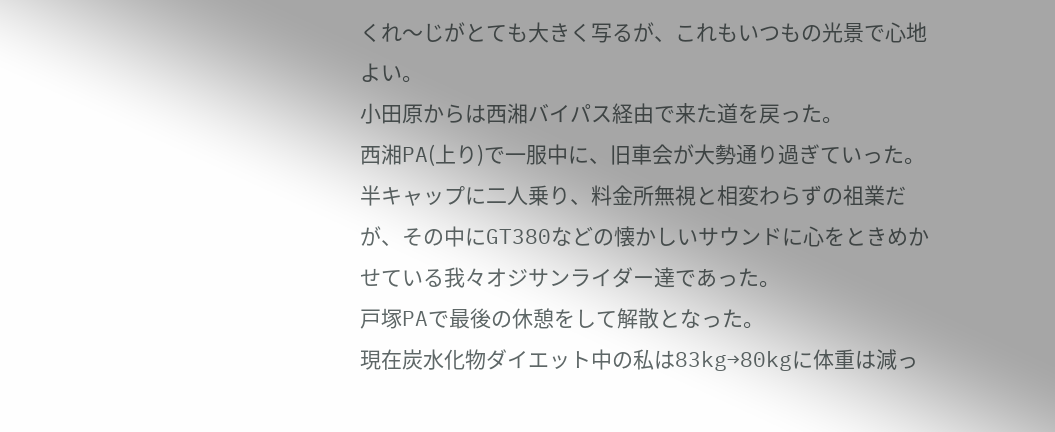くれ〜じがとても大きく写るが、これもいつもの光景で心地よい。
小田原からは西湘バイパス経由で来た道を戻った。
西湘PA(上り)で一服中に、旧車会が大勢通り過ぎていった。
半キャップに二人乗り、料金所無視と相変わらずの祖業だが、その中にGT380などの懐かしいサウンドに心をときめかせている我々オジサンライダー達であった。
戸塚PAで最後の休憩をして解散となった。
現在炭水化物ダイエット中の私は83kg→80kgに体重は減っ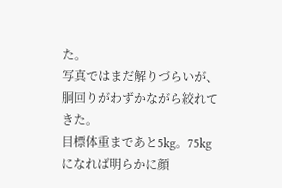た。
写真ではまだ解りづらいが、胴回りがわずかながら絞れてきた。
目標体重まであと5kg。75kgになれば明らかに顔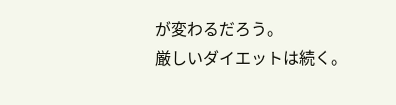が変わるだろう。
厳しいダイエットは続く。